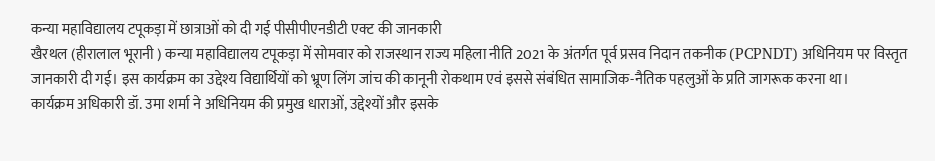कन्या महाविद्यालय टपूकड़ा में छात्राओं को दी गई पीसीपीएनडीटी एक्ट की जानकारी
खैरथल (हीरालाल भूरानी ) कन्या महाविद्यालय टपूकड़ा में सोमवार को राजस्थान राज्य महिला नीति 2021 के अंतर्गत पूर्व प्रसव निदान तकनीक (PCPNDT) अधिनियम पर विस्तृत जानकारी दी गई। इस कार्यक्रम का उद्देश्य विद्यार्थियों को भ्रूण लिंग जांच की कानूनी रोकथाम एवं इससे संबंधित सामाजिक-नैतिक पहलुओं के प्रति जागरूक करना था।
कार्यक्रम अधिकारी डॉ. उमा शर्मा ने अधिनियम की प्रमुख धाराओं, उद्देश्यों और इसके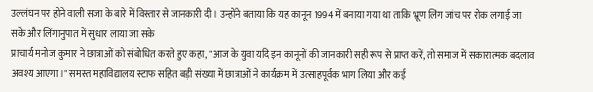उल्लंघन पर होने वाली सजा के बारे में विस्तार से जानकारी दी। उन्होंने बताया कि यह कानून 1994 में बनाया गया था ताकि भ्रूण लिंग जांच पर रोक लगाई जा सके और लिंगानुपात में सुधार लाया जा सके
प्राचार्य मनोज कुमार ने छात्राओं को संबोधित करते हुए कहा, "आज के युवा यदि इन कानूनों की जानकारी सही रूप से प्राप्त करें, तो समाज में सकारात्मक बदलाव अवश्य आएगा।" समस्त महाविद्यालय स्टाफ सहित बड़ी संख्या में छात्राओं ने कार्यक्रम में उत्साहपूर्वक भाग लिया और कई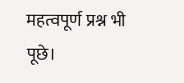महत्वपूर्ण प्रश्न भी पूछे।